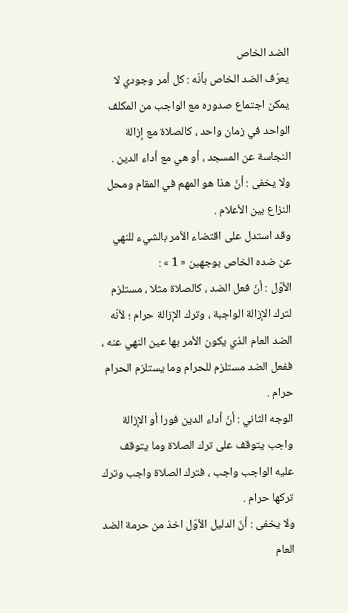الضد الخاص
يعرّف الضد الخاص بأنّه : كل أمر وجودي لا يمكن اجتماع صدوره مع الواجب من المكلف الواحد في زمان واحد ، كالصلاة مع إزالة النجاسة عن المسجد ، أو هي مع أداء الدين . ولا يخفى : أنّ هذا هو المهم في المقام ومحل النزاع بين الأعلام .
وقد استدل على اقتضاء الأمر بالشيء للنهي عن ضده الخاص بوجهين « 1 » :
الأوّل : أنّ فعل الضد ، كالصلاة مثلا ، مستلزم لترك الإزالة الواجبة ، وترك الإزالة حرام ؛ لأنّه الضد العام الذي يكون الأمر بها عين النهي عنه ، ففعل الضد مستلزم للحرام وما يستلزم الحرام حرام .
الوجه الثاني : أنّ أداء الدين فورا أو الإزالة واجب يتوقف على ترك الصلاة وما يتوقف عليه الواجب واجب ، فترك الصلاة واجب وترك تركها حرام .
ولا يخفى : أنّ الدليل الأوّل اخذ من حرمة الضد العام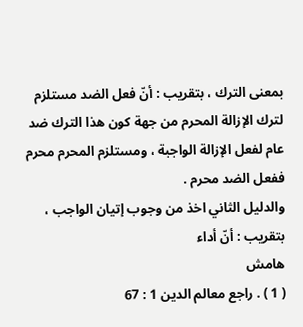بمعنى الترك ، بتقريب : أنّ فعل الضد مستلزم لترك الإزالة المحرم من جهة كون هذا الترك ضد عام لفعل الإزالة الواجبة ، ومستلزم المحرم محرم ففعل الضد محرم .
والدليل الثاني اخذ من وجوب إتيان الواجب ، بتقريب : أنّ أداء
هامش
( 1 ) . راجع معالم الدين 1 : 67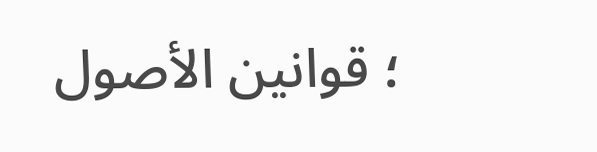؛ قوانين الأصول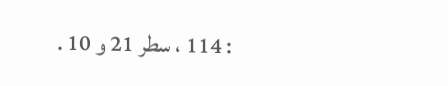: 114 ، سطر 21 و 10 .